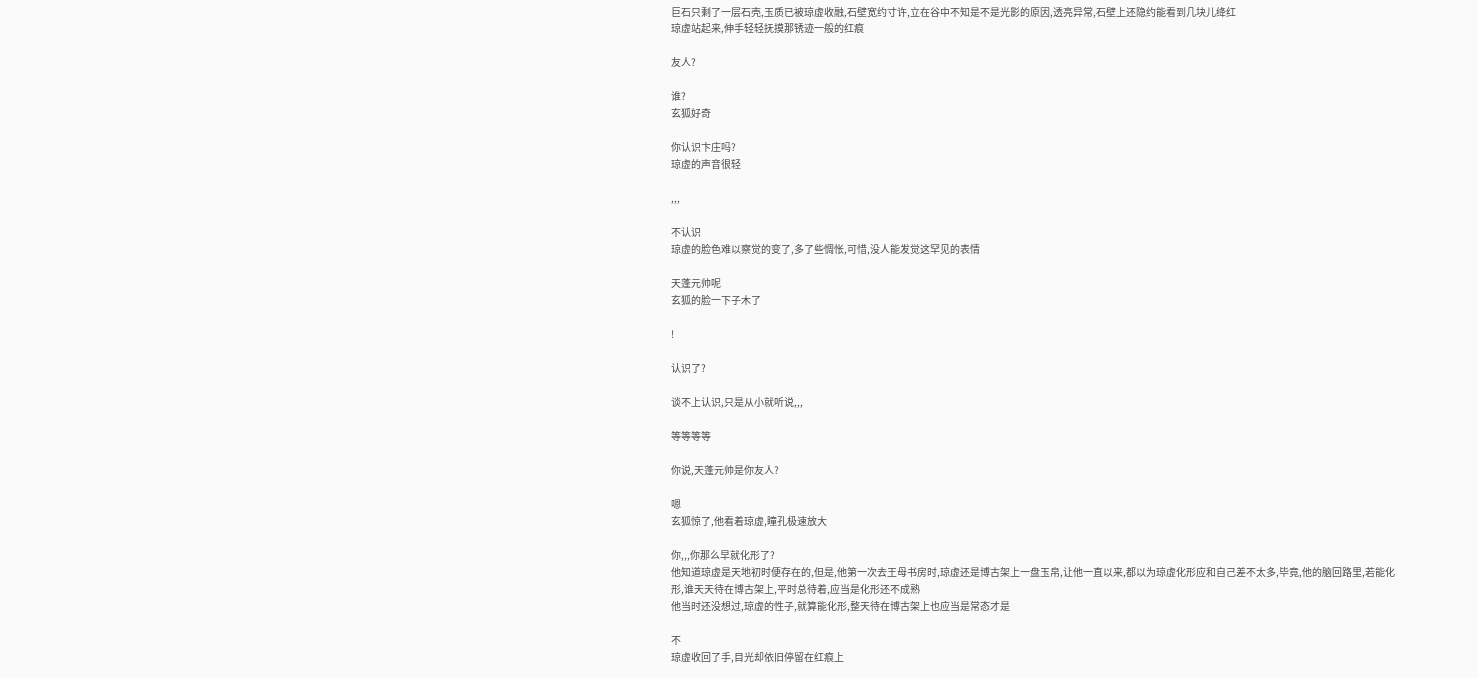巨石只剩了一层石壳,玉质已被琼虚收融,石壁宽约寸许,立在谷中不知是不是光影的原因,透亮异常,石壁上还隐约能看到几块儿绛红
琼虚站起来,伸手轻轻抚摸那锈迹一般的红痕

友人?

谁?
玄狐好奇

你认识卞庄吗?
琼虚的声音很轻

,,,

不认识
琼虚的脸色难以察觉的变了,多了些惆怅,可惜,没人能发觉这罕见的表情

天蓬元帅呢
玄狐的脸一下子木了

!

认识了?

谈不上认识,只是从小就听说,,,

等等等等

你说,天蓬元帅是你友人?

嗯
玄狐惊了,他看着琼虚,瞳孔极速放大

你,,,你那么早就化形了?
他知道琼虚是天地初时便存在的,但是,他第一次去王母书房时,琼虚还是博古架上一盘玉帛,让他一直以来,都以为琼虚化形应和自己差不太多,毕竟,他的脑回路里,若能化形,谁天天待在博古架上,平时总待着,应当是化形还不成熟
他当时还没想过,琼虚的性子,就算能化形,整天待在博古架上也应当是常态才是

不
琼虚收回了手,目光却依旧停留在红痕上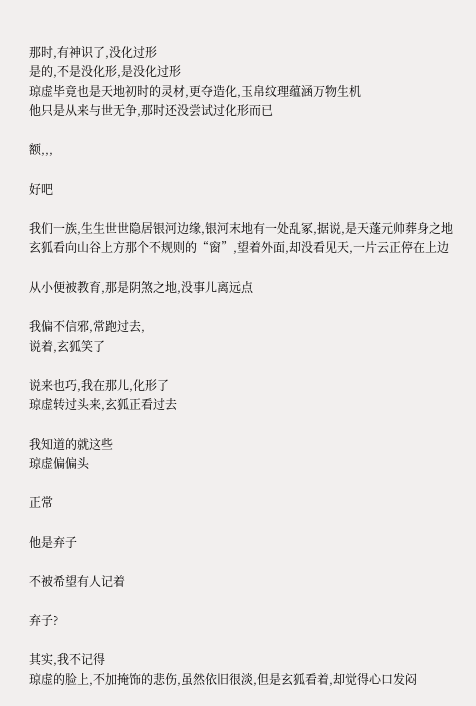那时,有神识了,没化过形
是的,不是没化形,是没化过形
琼虚毕竟也是天地初时的灵材,更夺造化,玉帛纹理蕴涵万物生机
他只是从来与世无争,那时还没尝试过化形而已

额,,,

好吧

我们一族,生生世世隐居银河边缘,银河末地有一处乱冢,据说,是天蓬元帅葬身之地
玄狐看向山谷上方那个不规则的“窗”,望着外面,却没看见天,一片云正停在上边

从小便被教育,那是阴煞之地,没事儿离远点

我偏不信邪,常跑过去,
说着,玄狐笑了

说来也巧,我在那儿,化形了
琼虚转过头来,玄狐正看过去

我知道的就这些
琼虚偏偏头

正常

他是弃子

不被希望有人记着

弃子?

其实,我不记得
琼虚的脸上,不加掩饰的悲伤,虽然依旧很淡,但是玄狐看着,却觉得心口发闷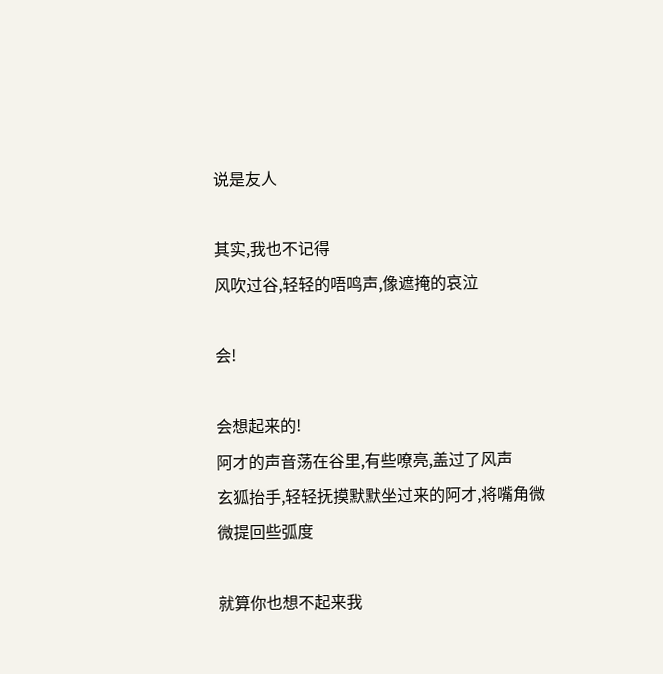说是友人

其实,我也不记得
风吹过谷,轻轻的唔鸣声,像遮掩的哀泣

会!

会想起来的!
阿才的声音荡在谷里,有些嘹亮,盖过了风声
玄狐抬手,轻轻抚摸默默坐过来的阿才,将嘴角微微提回些弧度

就算你也想不起来我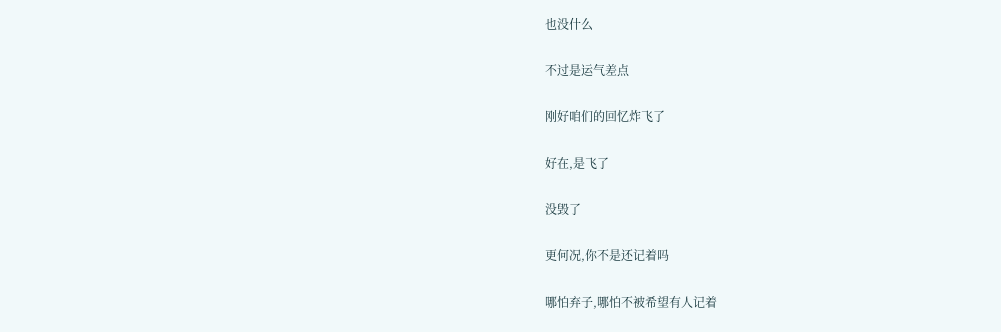也没什么

不过是运气差点

刚好咱们的回忆炸飞了

好在,是飞了

没毁了

更何况,你不是还记着吗

哪怕弃子,哪怕不被希望有人记着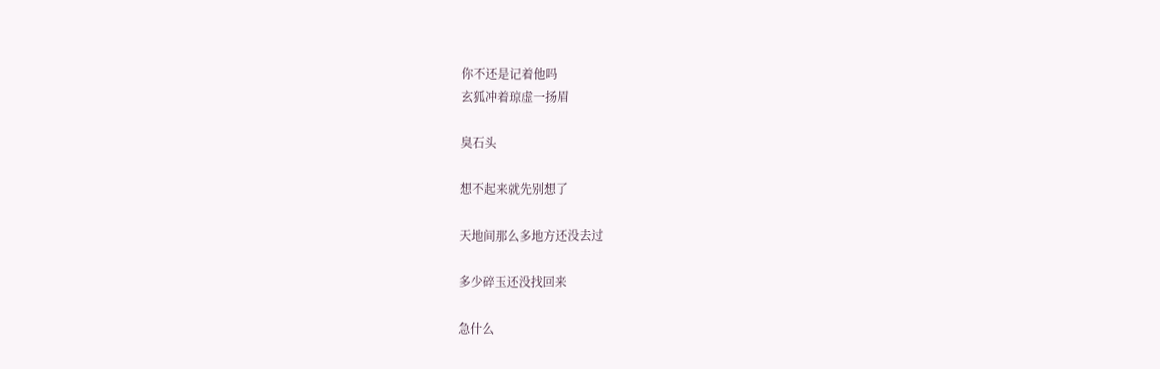你不还是记着他吗
玄狐冲着琼虚一扬眉

臭石头

想不起来就先别想了

天地间那么多地方还没去过

多少碎玉还没找回来

急什么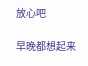放心吧

早晚都想起来